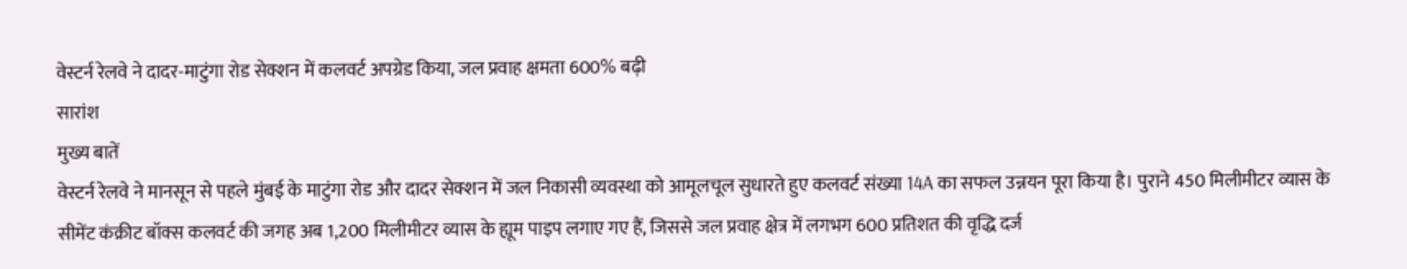वेस्टर्न रेलवे ने दादर-माटुंगा रोड सेक्शन में कलवर्ट अपग्रेड किया, जल प्रवाह क्षमता 600% बढ़ी
सारांश
मुख्य बातें
वेस्टर्न रेलवे ने मानसून से पहले मुंबई के माटुंगा रोड और दादर सेक्शन में जल निकासी व्यवस्था को आमूलचूल सुधारते हुए कलवर्ट संख्या 14A का सफल उन्नयन पूरा किया है। पुराने 450 मिलीमीटर व्यास के सीमेंट कंक्रीट बॉक्स कलवर्ट की जगह अब 1,200 मिलीमीटर व्यास के ह्यूम पाइप लगाए गए हैं, जिससे जल प्रवाह क्षेत्र में लगभग 600 प्रतिशत की वृद्धि दर्ज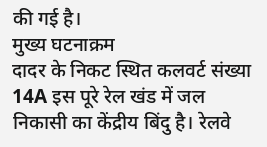की गई है।
मुख्य घटनाक्रम
दादर के निकट स्थित कलवर्ट संख्या 14A इस पूरे रेल खंड में जल निकासी का केंद्रीय बिंदु है। रेलवे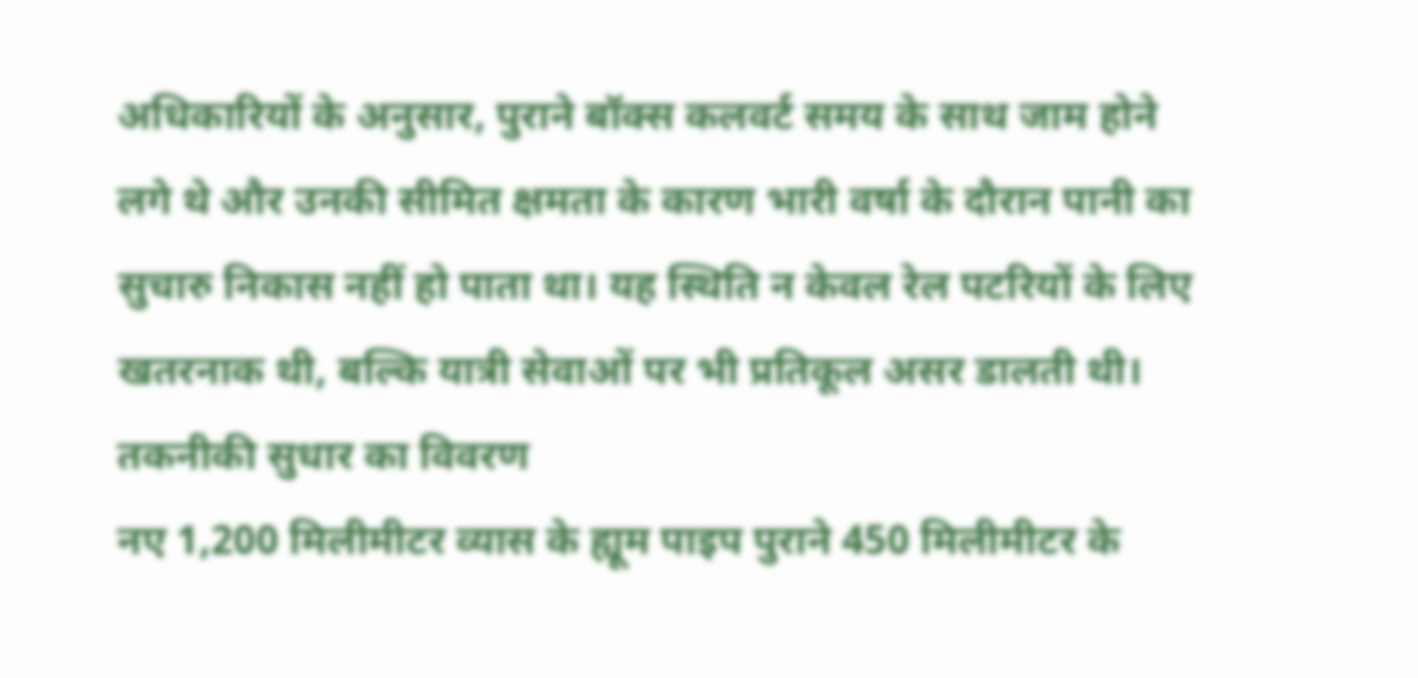अधिकारियों के अनुसार, पुराने बॉक्स कलवर्ट समय के साथ जाम होने लगे थे और उनकी सीमित क्षमता के कारण भारी वर्षा के दौरान पानी का सुचारु निकास नहीं हो पाता था। यह स्थिति न केवल रेल पटरियों के लिए खतरनाक थी, बल्कि यात्री सेवाओं पर भी प्रतिकूल असर डालती थी।
तकनीकी सुधार का विवरण
नए 1,200 मिलीमीटर व्यास के ह्यूम पाइप पुराने 450 मिलीमीटर के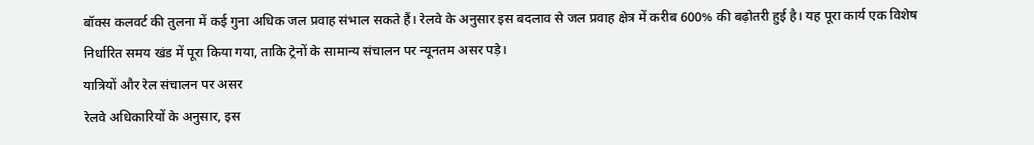बॉक्स कलवर्ट की तुलना में कई गुना अधिक जल प्रवाह संभाल सकते हैं। रेलवे के अनुसार इस बदलाव से जल प्रवाह क्षेत्र में करीब 600% की बढ़ोतरी हुई है। यह पूरा कार्य एक विशेष निर्धारित समय खंड में पूरा किया गया, ताकि ट्रेनों के सामान्य संचालन पर न्यूनतम असर पड़े।
यात्रियों और रेल संचालन पर असर
रेलवे अधिकारियों के अनुसार, इस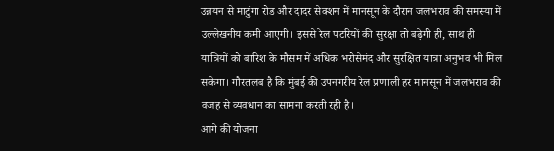उन्नयन से माटुंगा रोड और दादर सेक्शन में मानसून के दौरान जलभराव की समस्या में उल्लेखनीय कमी आएगी। इससे रेल पटरियों की सुरक्षा तो बढ़ेगी ही, साथ ही यात्रियों को बारिश के मौसम में अधिक भरोसेमंद और सुरक्षित यात्रा अनुभव भी मिल सकेगा। गौरतलब है कि मुंबई की उपनगरीय रेल प्रणाली हर मानसून में जलभराव की वजह से व्यवधान का सामना करती रही है।
आगे की योजना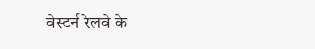वेस्टर्न रेलवे के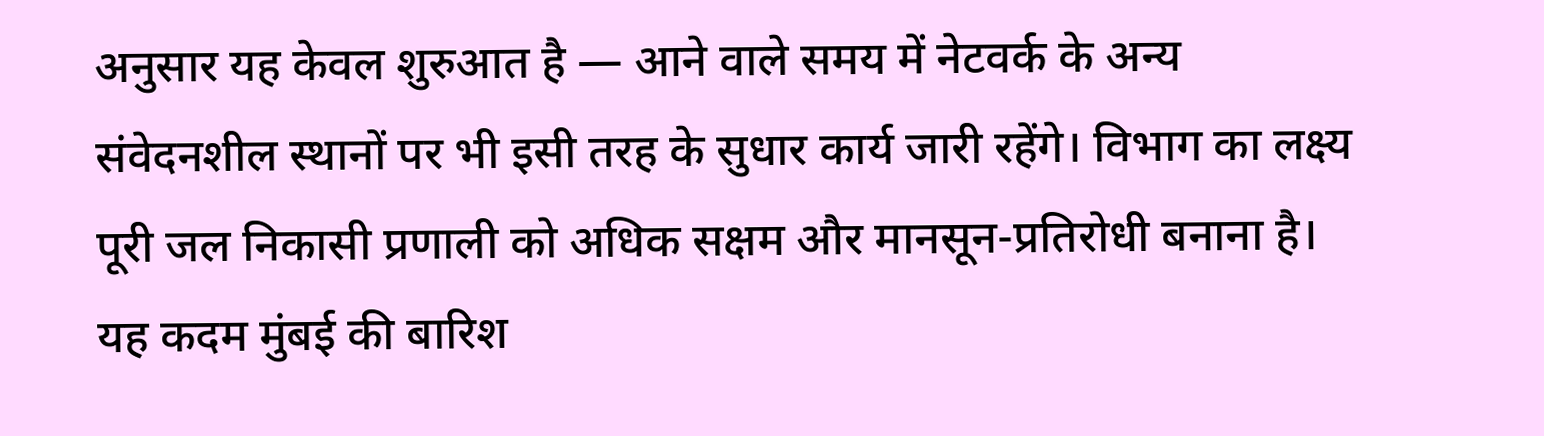अनुसार यह केवल शुरुआत है — आने वाले समय में नेटवर्क के अन्य संवेदनशील स्थानों पर भी इसी तरह के सुधार कार्य जारी रहेंगे। विभाग का लक्ष्य पूरी जल निकासी प्रणाली को अधिक सक्षम और मानसून-प्रतिरोधी बनाना है। यह कदम मुंबई की बारिश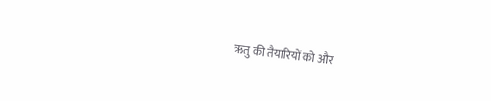ऋतु की तैयारियों को और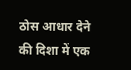ठोस आधार देने की दिशा में एक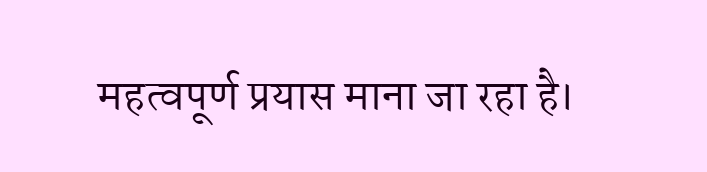महत्वपूर्ण प्रयास माना जा रहा है।